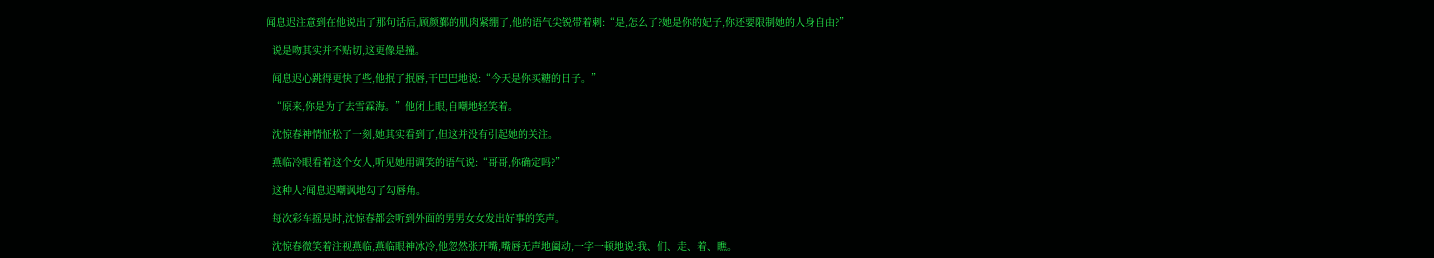闻息迟注意到在他说出了那句话后,顾颜鄞的肌肉紧绷了,他的语气尖锐带着刺:“是,怎么了?她是你的妃子,你还要限制她的人身自由?”

  说是吻其实并不贴切,这更像是撞。

  闻息迟心跳得更快了些,他抿了抿唇,干巴巴地说:“今天是你买糖的日子。”

  “原来,你是为了去雪霖海。”他闭上眼,自嘲地轻笑着。

  沈惊春神情怔松了一刻,她其实看到了,但这并没有引起她的关注。

  燕临冷眼看着这个女人,听见她用调笑的语气说:“哥哥,你确定吗?”

  这种人?闻息迟嘲讽地勾了勾唇角。

  每次彩车摇晃时,沈惊春都会听到外面的男男女女发出好事的笑声。

  沈惊春微笑着注视燕临,燕临眼神冰冷,他忽然张开嘴,嘴唇无声地阖动,一字一顿地说:我、们、走、着、瞧。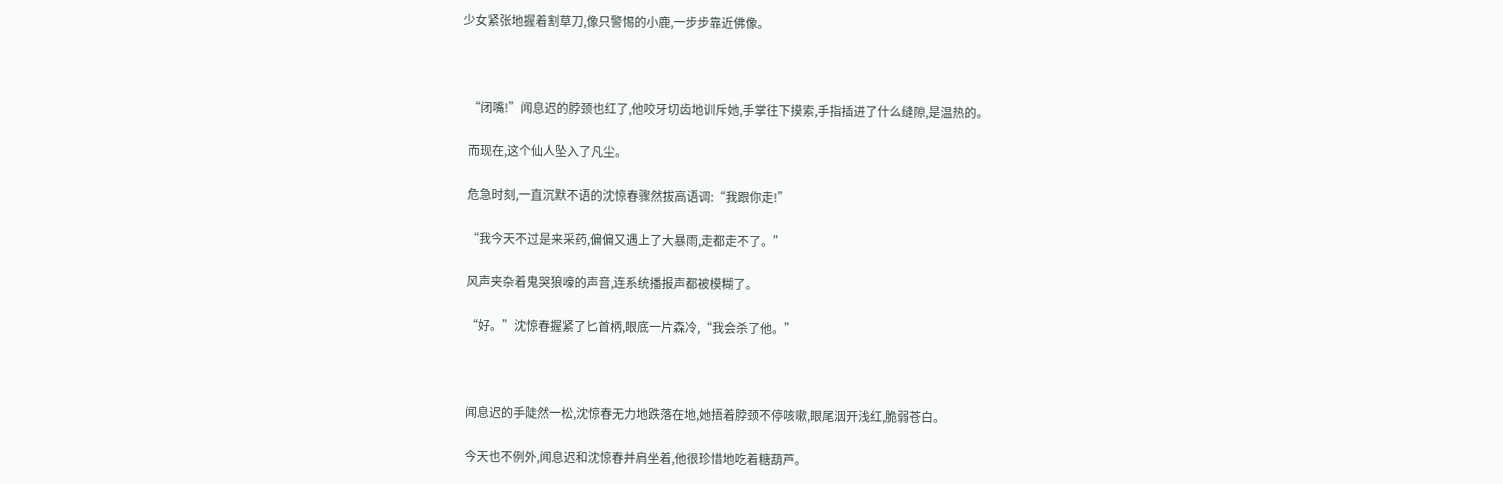少女紧张地握着割草刀,像只警惕的小鹿,一步步靠近佛像。



  “闭嘴!”闻息迟的脖颈也红了,他咬牙切齿地训斥她,手掌往下摸索,手指插进了什么缝隙,是温热的。

  而现在,这个仙人坠入了凡尘。

  危急时刻,一直沉默不语的沈惊春骤然拔高语调:“我跟你走!”

  “我今天不过是来采药,偏偏又遇上了大暴雨,走都走不了。”

  风声夹杂着鬼哭狼嚎的声音,连系统播报声都被模糊了。

  “好。”沈惊春握紧了匕首柄,眼底一片森冷,“我会杀了他。”



  闻息迟的手陡然一松,沈惊春无力地跌落在地,她捂着脖颈不停咳嗽,眼尾洇开浅红,脆弱苍白。

  今天也不例外,闻息迟和沈惊春并肩坐着,他很珍惜地吃着糖葫芦。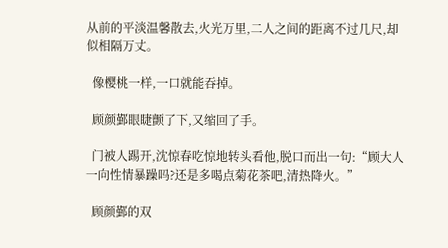从前的平淡温馨散去,火光万里,二人之间的距离不过几尺,却似相隔万丈。

  像樱桃一样,一口就能吞掉。

  顾颜鄞眼睫颤了下,又缩回了手。

  门被人踢开,沈惊春吃惊地转头看他,脱口而出一句:“顾大人一向性情暴躁吗?还是多喝点菊花茶吧,清热降火。”

  顾颜鄞的双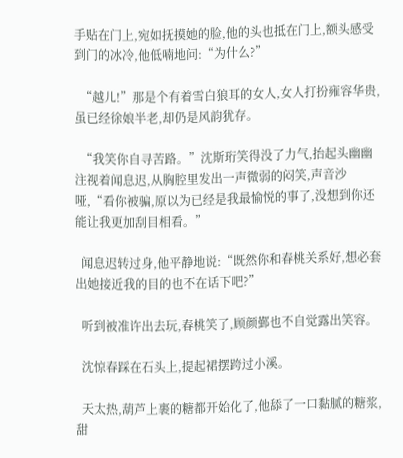手贴在门上,宛如抚摸她的脸,他的头也抵在门上,额头感受到门的冰冷,他低喃地问:“为什么?”

  “越儿!”那是个有着雪白狼耳的女人,女人打扮雍容华贵,虽已经徐娘半老,却仍是风韵犹存。

  “我笑你自寻苦路。”沈斯珩笑得没了力气,抬起头幽幽注视着闻息迟,从胸腔里发出一声微弱的闷笑,声音沙哑,“看你被骗,原以为已经是我最愉悦的事了,没想到你还能让我更加刮目相看。”

  闻息迟转过身,他平静地说:“既然你和春桃关系好,想必套出她接近我的目的也不在话下吧?”

  听到被准许出去玩,春桃笑了,顾颜鄞也不自觉露出笑容。

  沈惊春踩在石头上,提起裙摆跨过小溪。

  天太热,葫芦上裹的糖都开始化了,他舔了一口黏腻的糖浆,甜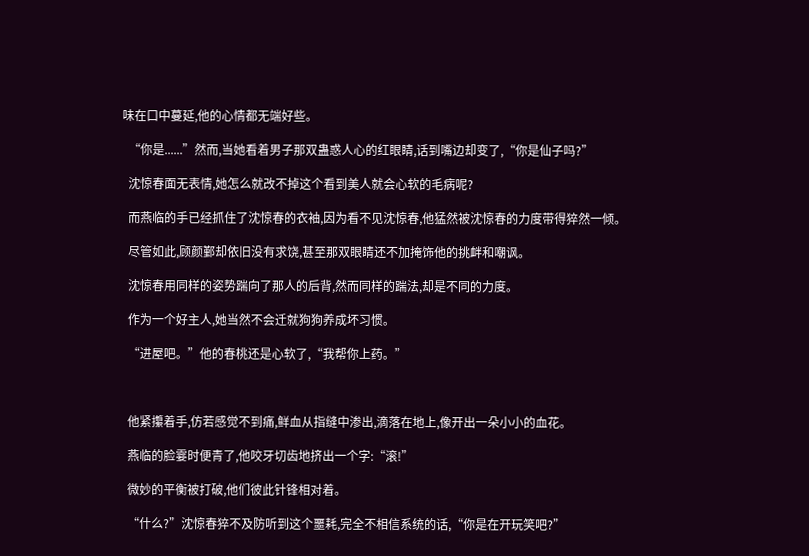味在口中蔓延,他的心情都无端好些。

  “你是......”然而,当她看着男子那双蛊惑人心的红眼睛,话到嘴边却变了,“你是仙子吗?”

  沈惊春面无表情,她怎么就改不掉这个看到美人就会心软的毛病呢?

  而燕临的手已经抓住了沈惊春的衣袖,因为看不见沈惊春,他猛然被沈惊春的力度带得猝然一倾。

  尽管如此,顾颜鄞却依旧没有求饶,甚至那双眼睛还不加掩饰他的挑衅和嘲讽。

  沈惊春用同样的姿势踹向了那人的后背,然而同样的踹法,却是不同的力度。

  作为一个好主人,她当然不会迁就狗狗养成坏习惯。

  “进屋吧。”他的春桃还是心软了,“我帮你上药。”



  他紧攥着手,仿若感觉不到痛,鲜血从指缝中渗出,滴落在地上,像开出一朵小小的血花。

  燕临的脸霎时便青了,他咬牙切齿地挤出一个字:“滚!”

  微妙的平衡被打破,他们彼此针锋相对着。

  “什么?”沈惊春猝不及防听到这个噩耗,完全不相信系统的话,“你是在开玩笑吧?”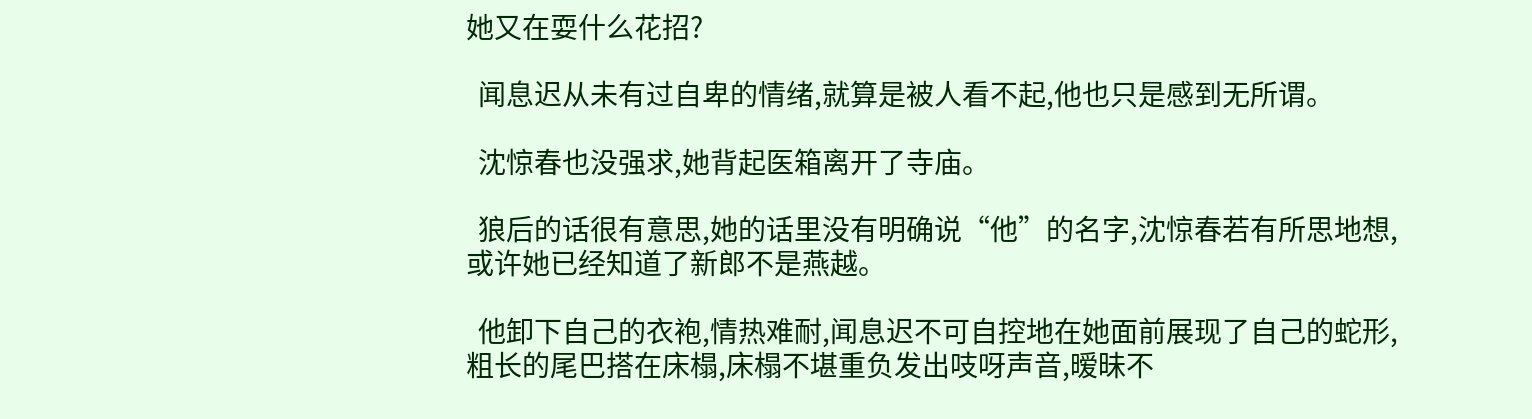她又在耍什么花招?

  闻息迟从未有过自卑的情绪,就算是被人看不起,他也只是感到无所谓。

  沈惊春也没强求,她背起医箱离开了寺庙。

  狼后的话很有意思,她的话里没有明确说“他”的名字,沈惊春若有所思地想,或许她已经知道了新郎不是燕越。

  他卸下自己的衣袍,情热难耐,闻息迟不可自控地在她面前展现了自己的蛇形,粗长的尾巴搭在床榻,床榻不堪重负发出吱呀声音,暧昧不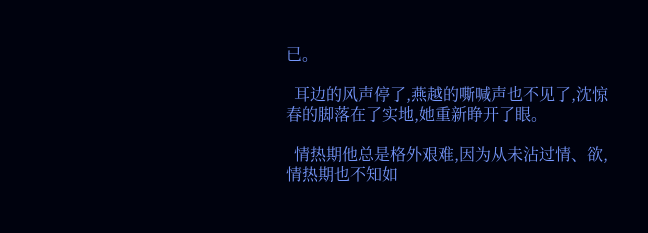已。

  耳边的风声停了,燕越的嘶喊声也不见了,沈惊春的脚落在了实地,她重新睁开了眼。

  情热期他总是格外艰难,因为从未沾过情、欲,情热期也不知如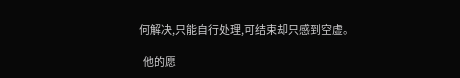何解决,只能自行处理,可结束却只感到空虚。

  他的愿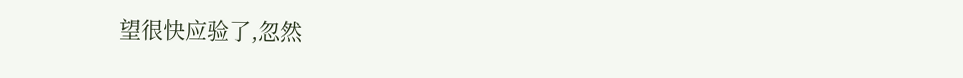望很快应验了,忽然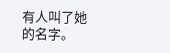有人叫了她的名字。